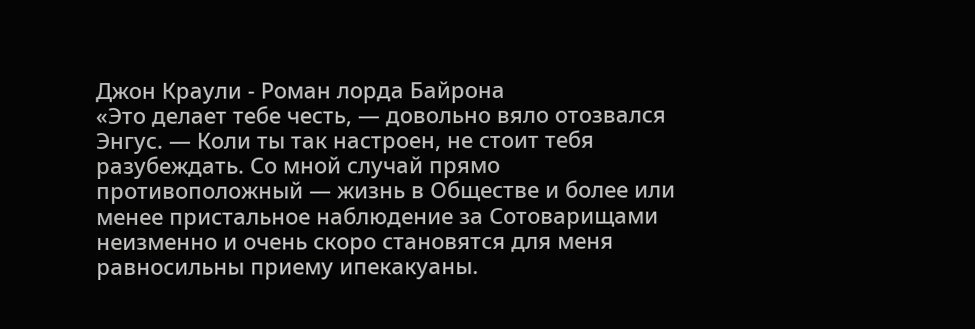Джон Краули - Роман лорда Байрона
«Это делает тебе честь, — довольно вяло отозвался Энгус. — Коли ты так настроен, не стоит тебя разубеждать. Со мной случай прямо противоположный — жизнь в Обществе и более или менее пристальное наблюдение за Сотоварищами неизменно и очень скоро становятся для меня равносильны приему ипекакуаны.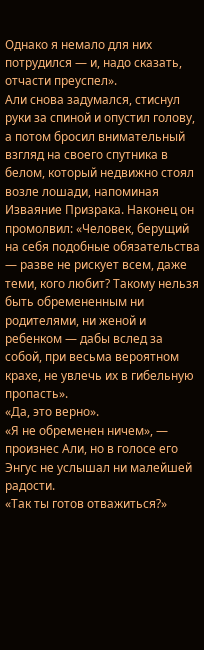Однако я немало для них потрудился — и, надо сказать, отчасти преуспел».
Али снова задумался, стиснул руки за спиной и опустил голову, а потом бросил внимательный взгляд на своего спутника в белом, который недвижно стоял возле лошади, напоминая Изваяние Призрака. Наконец он промолвил: «Человек, берущий на себя подобные обязательства — разве не рискует всем, даже теми, кого любит? Такому нельзя быть обремененным ни родителями, ни женой и ребенком — дабы вслед за собой, при весьма вероятном крахе, не увлечь их в гибельную пропасть».
«Да, это верно».
«Я не обременен ничем», — произнес Али, но в голосе его Энгус не услышал ни малейшей радости.
«Так ты готов отважиться?»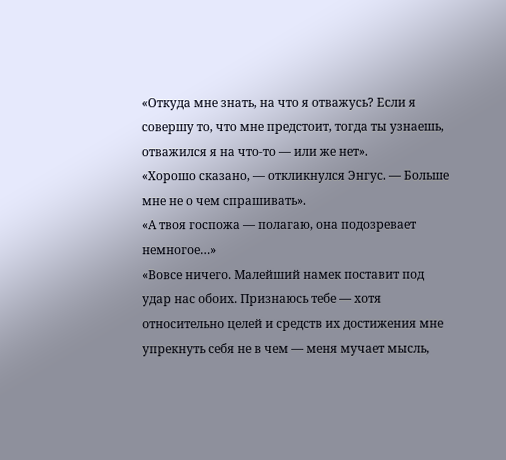«Откуда мне знать, на что я отважусь? Если я совершу то, что мне предстоит, тогда ты узнаешь, отважился я на что-то — или же нет».
«Хорошо сказано, — откликнулся Энгус. — Больше мне не о чем спрашивать».
«А твоя госпожа — полагаю, она подозревает немногое…»
«Вовсе ничего. Малейший намек поставит под удар нас обоих. Признаюсь тебе — хотя относительно целей и средств их достижения мне упрекнуть себя не в чем — меня мучает мысль,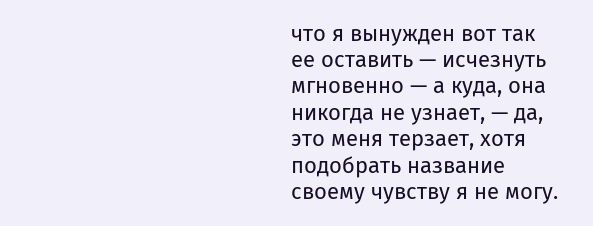что я вынужден вот так ее оставить — исчезнуть мгновенно — а куда, она никогда не узнает, — да, это меня терзает, хотя подобрать название своему чувству я не могу.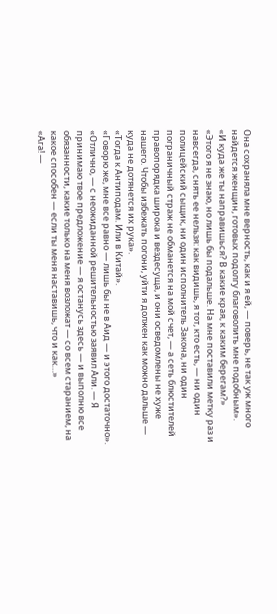Она сохраняла мне верность, как и я ей, — поверь, не так уж много найдется женщин, готовых подолгу благоволить мне подобным».
«И куда же ты направишься? В какие края, к каким берегам?»
«Этого я не знаю, но лишь бы подальше. На мне поставили метку раз и навсегда, снять ее нельзя: как видишь, я тот, кто есть, — ни один полицейский сыщик, ни один исполнитель Закона, ни один пограничный страж не обманется на мой счет, — а сеть блюстителей правопорядка широка и вездесуща, и они осведомлены не хуже нашего. Чтобы избежать погони, уйти я должен как можно дальше — куда не дотянется их рука».
«Тогда к Антиподам. Или в Китай».
«Говорю же, мне все равно — лишь бы не в Аид — и этого достаточно».
«Отлично, — с неожиданной решительностью заявил Али. — Я принимаю твое предложение — я останусь здесь — и выполню все обязанности, какие только на меня возложат — со всем старанием, на какое способен — если ты меня наставишь, что и как…»
«Ага! —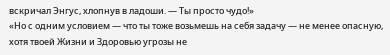вскричал Энгус, хлопнув в ладоши. — Ты просто чудо!»
«Но с одним условием — что ты тоже возьмешь на себя задачу — не менее опасную, хотя твоей Жизни и Здоровью угрозы не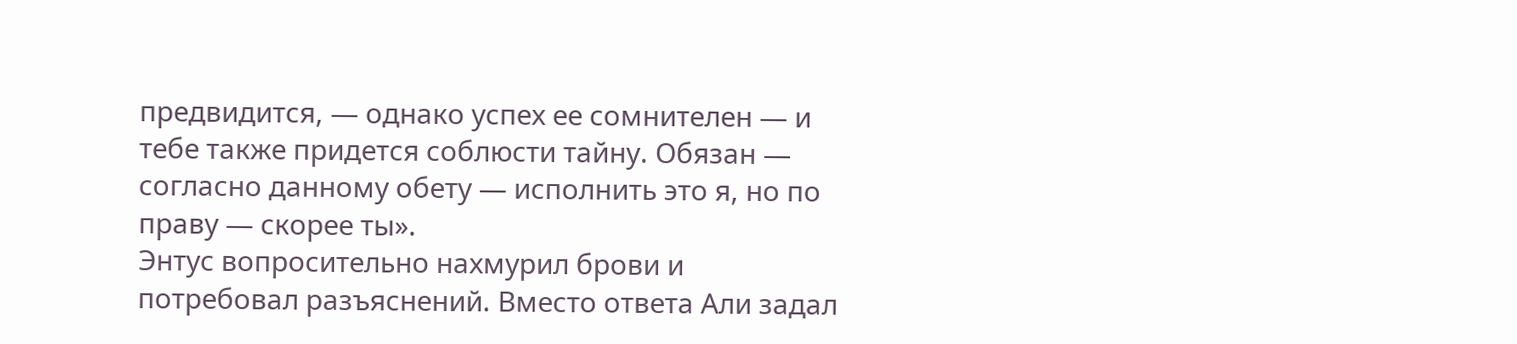предвидится, — однако успех ее сомнителен — и тебе также придется соблюсти тайну. Обязан — согласно данному обету — исполнить это я, но по праву — скорее ты».
Энтус вопросительно нахмурил брови и потребовал разъяснений. Вместо ответа Али задал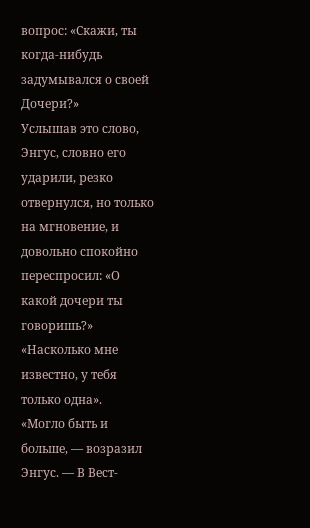вопрос: «Скажи, ты когда-нибудь задумывался о своей Дочери?»
Услышав это слово, Энгус, словно его ударили, резко отвернулся, но только на мгновение, и довольно спокойно переспросил: «О какой дочери ты говоришь?»
«Насколько мне известно, у тебя только одна».
«Могло быть и больше, — возразил Энгус. — В Вест-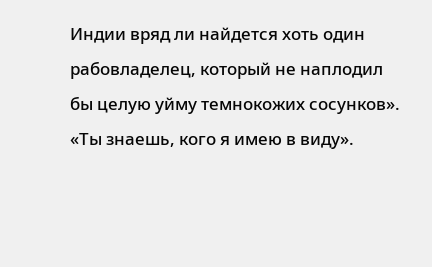Индии вряд ли найдется хоть один рабовладелец, который не наплодил бы целую уйму темнокожих сосунков».
«Ты знаешь, кого я имею в виду».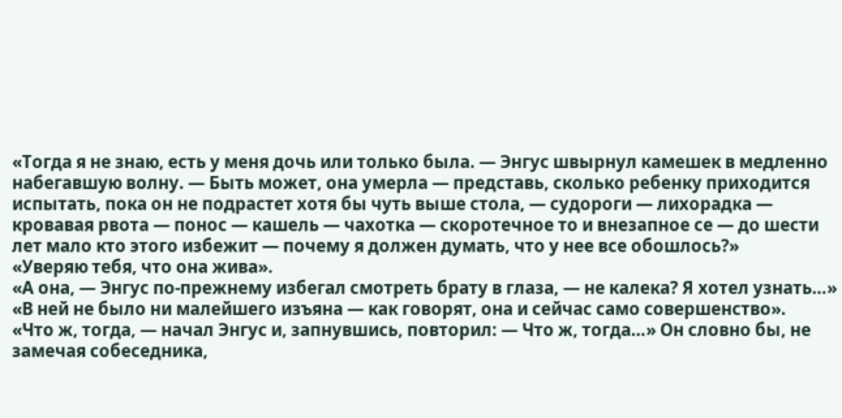«Тогда я не знаю, есть у меня дочь или только была. — Энгус швырнул камешек в медленно набегавшую волну. — Быть может, она умерла — представь, сколько ребенку приходится испытать, пока он не подрастет хотя бы чуть выше стола, — судороги — лихорадка — кровавая рвота — понос — кашель — чахотка — скоротечное то и внезапное се — до шести лет мало кто этого избежит — почему я должен думать, что у нее все обошлось?»
«Уверяю тебя, что она жива».
«А она, — Энгус по-прежнему избегал смотреть брату в глаза, — не калека? Я хотел узнать…»
«В ней не было ни малейшего изъяна — как говорят, она и сейчас само совершенство».
«Что ж, тогда, — начал Энгус и, запнувшись, повторил: — Что ж, тогда…» Он словно бы, не замечая собеседника,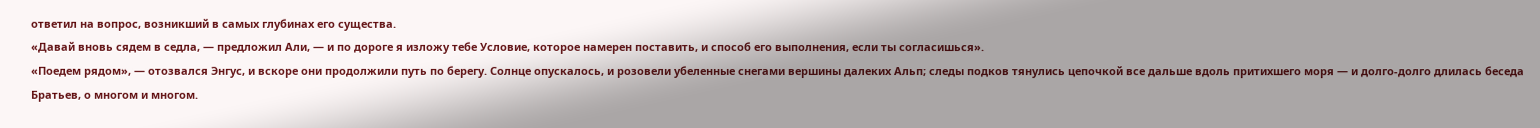ответил на вопрос, возникший в самых глубинах его существа.
«Давай вновь сядем в седла, — предложил Али, — и по дороге я изложу тебе Условие, которое намерен поставить, и способ его выполнения, если ты согласишься».
«Поедем рядом», — отозвался Энгус, и вскоре они продолжили путь по берегу. Солнце опускалось, и розовели убеленные снегами вершины далеких Альп; следы подков тянулись цепочкой все дальше вдоль притихшего моря — и долго-долго длилась беседа Братьев, о многом и многом.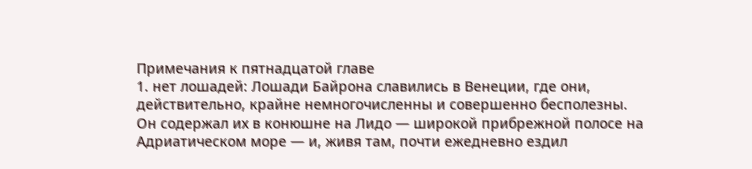Примечания к пятнадцатой главе
1. нет лошадей: Лошади Байрона славились в Венеции, где они, действительно, крайне немногочисленны и совершенно бесполезны. Он содержал их в конюшне на Лидо — широкой прибрежной полосе на Адриатическом море — и, живя там, почти ежедневно ездил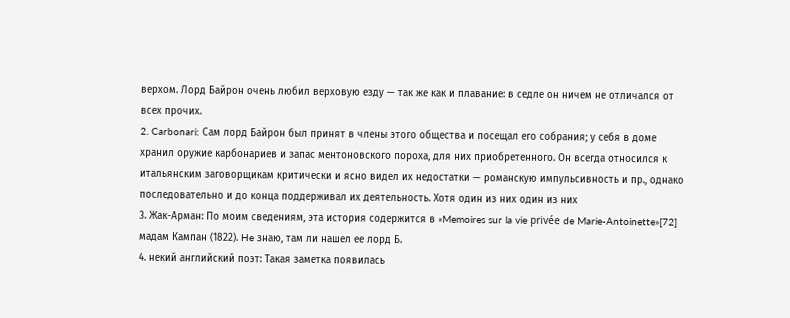верхом. Лорд Байрон очень любил верховую езду — так же как и плавание: в седле он ничем не отличался от всех прочих.
2. Carbonari: Сам лорд Байрон был принят в члены этого общества и посещал его собрания; у себя в доме хранил оружие карбонариев и запас ментоновского пороха, для них приобретенного. Он всегда относился к итальянским заговорщикам критически и ясно видел их недостатки — романскую импульсивность и пр., однако последовательно и до конца поддерживал их деятельность. Хотя один из них один из них
3. Жак-Арман: По моим сведениям, эта история содержится в «Memoires sur la vie privée de Marie-Antoinette»[72] мадам Кампан (1822). He знаю, там ли нашел ее лорд Б.
4. некий английский поэт: Такая заметка появилась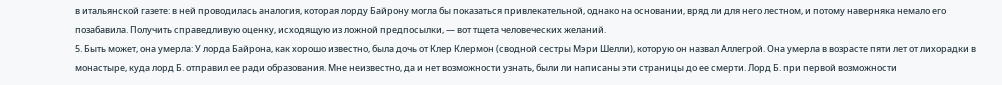в итальянской газете: в ней проводилась аналогия, которая лорду Байрону могла бы показаться привлекательной, однако на основании, вряд ли для него лестном, и потому наверняка немало его позабавила. Получить справедливую оценку, исходящую из ложной предпосылки, — вот тщета человеческих желаний.
5. Быть может, она умерла: У лорда Байрона, как хорошо известно, была дочь от Клер Клермон (сводной сестры Мэри Шелли), которую он назвал Аллегрой. Она умерла в возрасте пяти лет от лихорадки в монастыре, куда лорд Б. отправил ее ради образования. Мне неизвестно, да и нет возможности узнать, были ли написаны эти страницы до ее смерти. Лорд Б. при первой возможности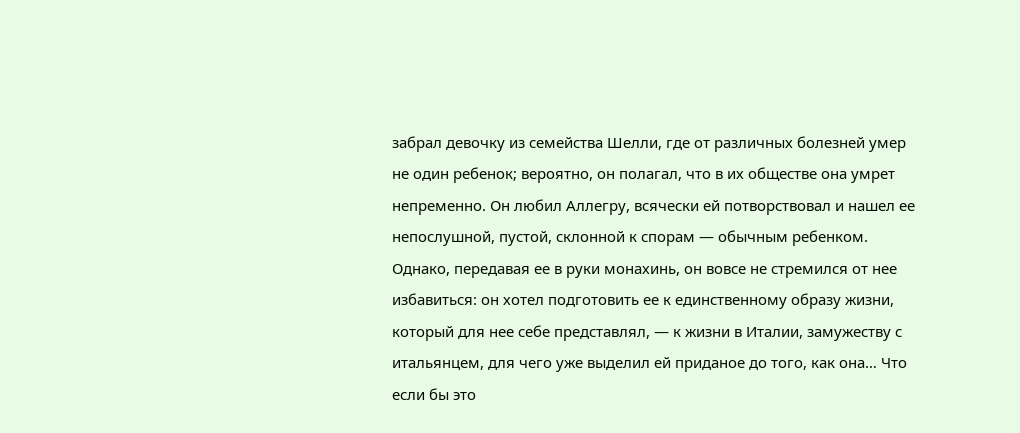забрал девочку из семейства Шелли, где от различных болезней умер не один ребенок; вероятно, он полагал, что в их обществе она умрет непременно. Он любил Аллегру, всячески ей потворствовал и нашел ее непослушной, пустой, склонной к спорам — обычным ребенком. Однако, передавая ее в руки монахинь, он вовсе не стремился от нее избавиться: он хотел подготовить ее к единственному образу жизни, который для нее себе представлял, — к жизни в Италии, замужеству с итальянцем, для чего уже выделил ей приданое до того, как она… Что если бы это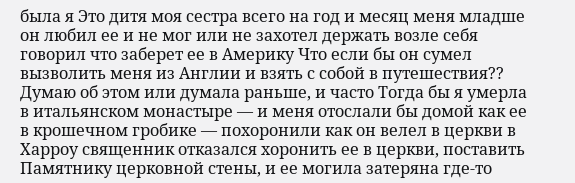была я Это дитя моя сестра всего на год и месяц меня младше он любил ее и не мог или не захотел держать возле себя говорил что заберет ее в Америку Что если бы он сумел вызволить меня из Англии и взять с собой в путешествия?? Думаю об этом или думала раньше, и часто Тогда бы я умерла в итальянском монастыре — и меня отослали бы домой как ее в крошечном гробике — похоронили как он велел в церкви в Харроу священник отказался хоронить ее в церкви, поставить Памятнику церковной стены, и ее могила затеряна где-то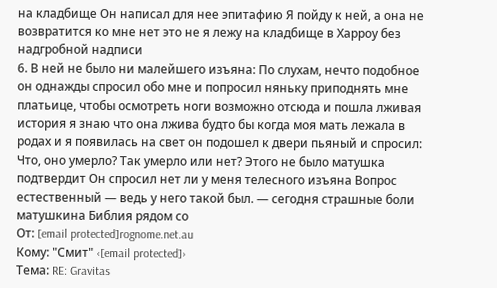на кладбище Он написал для нее эпитафию Я пойду к ней, а она не возвратится ко мне нет это не я лежу на кладбище в Харроу без надгробной надписи
6. В ней не было ни малейшего изъяна: По слухам, нечто подобное он однажды спросил обо мне и попросил няньку приподнять мне платьице, чтобы осмотреть ноги возможно отсюда и пошла лживая история я знаю что она лжива будто бы когда моя мать лежала в родах и я появилась на свет он подошел к двери пьяный и спросил: Что, оно умерло? Так умерло или нет? Этого не было матушка подтвердит Он спросил нет ли у меня телесного изъяна Вопрос естественный — ведь у него такой был. — сегодня страшные боли матушкина Библия рядом со
От: [email protected]rognome.net.au
Кому: "Смит" ‹[email protected]›
Тема: RE: Gravitas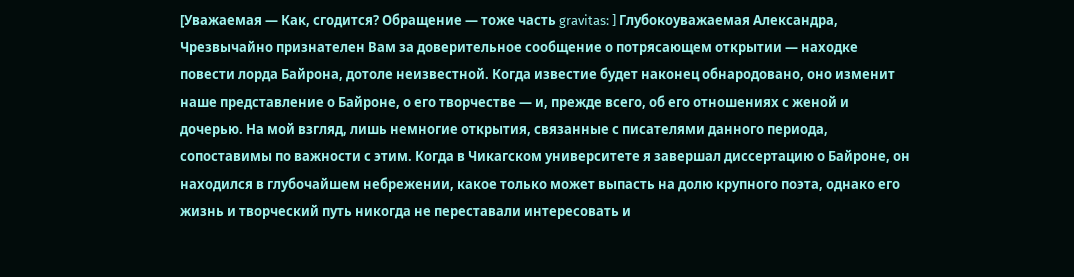[Уважаемая — Как, сгодится? Обращение — тоже часть gravitas: ] Глубокоуважаемая Александра,
Чрезвычайно признателен Вам за доверительное сообщение о потрясающем открытии — находке повести лорда Байрона, дотоле неизвестной. Когда известие будет наконец обнародовано, оно изменит наше представление о Байроне, о его творчестве — и, прежде всего, об его отношениях с женой и дочерью. На мой взгляд, лишь немногие открытия, связанные с писателями данного периода, сопоставимы по важности с этим. Когда в Чикагском университете я завершал диссертацию о Байроне, он находился в глубочайшем небрежении, какое только может выпасть на долю крупного поэта, однако его жизнь и творческий путь никогда не переставали интересовать и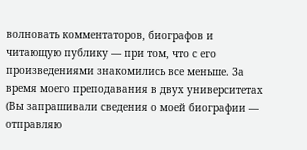волновать комментаторов, биографов и читающую публику — при том, что с его произведениями знакомились все меньше. За время моего преподавания в двух университетах (Вы запрашивали сведения о моей биографии — отправляю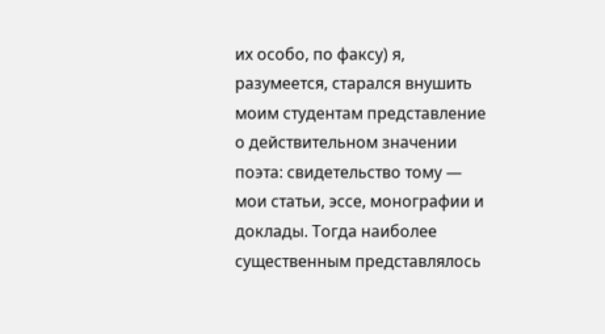их особо, по факсу) я, разумеется, старался внушить моим студентам представление о действительном значении поэта: свидетельство тому — мои статьи, эссе, монографии и доклады. Тогда наиболее существенным представлялось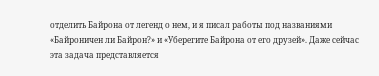отделить Байрона от легенд о нем, и я писал работы под названиями «Байроничен ли Байрон?» и «Уберегите Байрона от его друзей». Даже сейчас эта задача представляется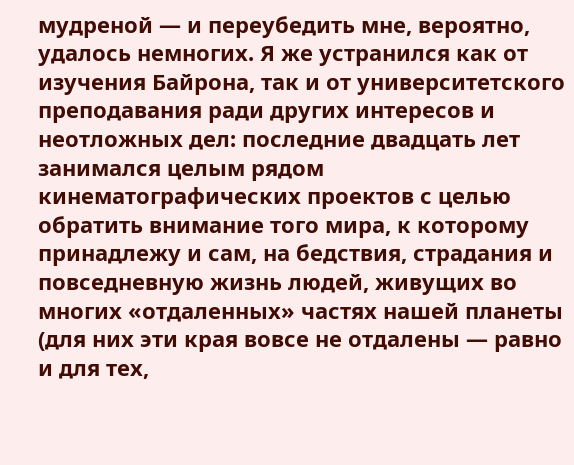мудреной — и переубедить мне, вероятно, удалось немногих. Я же устранился как от изучения Байрона, так и от университетского преподавания ради других интересов и неотложных дел: последние двадцать лет занимался целым рядом кинематографических проектов с целью обратить внимание того мира, к которому принадлежу и сам, на бедствия, страдания и повседневную жизнь людей, живущих во многих «отдаленных» частях нашей планеты (для них эти края вовсе не отдалены — равно и для тех,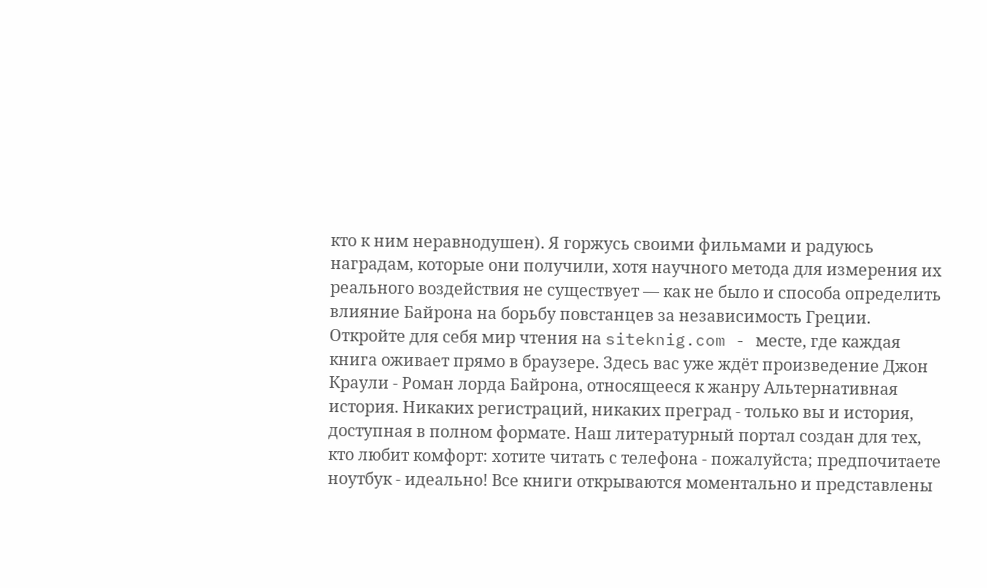кто к ним неравнодушен). Я горжусь своими фильмами и радуюсь наградам, которые они получили, хотя научного метода для измерения их реального воздействия не существует — как не было и способа определить влияние Байрона на борьбу повстанцев за независимость Греции.
Откройте для себя мир чтения на siteknig.com - месте, где каждая книга оживает прямо в браузере. Здесь вас уже ждёт произведение Джон Краули - Роман лорда Байрона, относящееся к жанру Альтернативная история. Никаких регистраций, никаких преград - только вы и история, доступная в полном формате. Наш литературный портал создан для тех, кто любит комфорт: хотите читать с телефона - пожалуйста; предпочитаете ноутбук - идеально! Все книги открываются моментально и представлены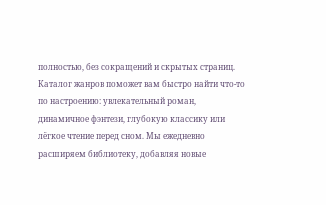полностью, без сокращений и скрытых страниц. Каталог жанров поможет вам быстро найти что-то по настроению: увлекательный роман, динамичное фэнтези, глубокую классику или лёгкое чтение перед сном. Мы ежедневно расширяем библиотеку, добавляя новые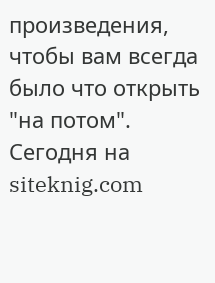произведения, чтобы вам всегда было что открыть "на потом". Сегодня на siteknig.com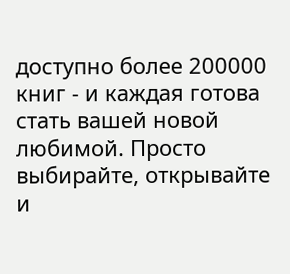доступно более 200000 книг - и каждая готова стать вашей новой любимой. Просто выбирайте, открывайте и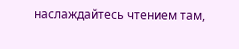наслаждайтесь чтением там,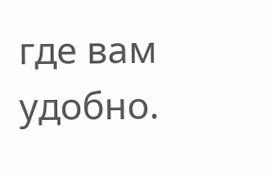где вам удобно.